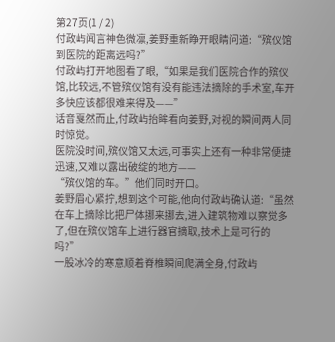第27页(1 / 2)
付政屿闻言神色微凛,姜野重新睁开眼睛问道:“殡仪馆到医院的距离远吗?”
付政屿打开地图看了眼,“如果是我们医院合作的殡仪馆,比较远,不管殡仪馆有没有能违法摘除的手术室,车开多快应该都很难来得及——”
话音戛然而止,付政屿抬眸看向姜野,对视的瞬间两人同时惊觉。
医院没时间,殡仪馆又太远,可事实上还有一种非常便捷迅速,又难以露出破绽的地方——
“殡仪馆的车。”他们同时开口。
姜野眉心紧拧,想到这个可能,他向付政屿确认道:“虽然在车上摘除比把尸体挪来挪去,进入建筑物难以察觉多了,但在殡仪馆车上进行器官摘取,技术上是可行的吗?”
一股冰冷的寒意顺着脊椎瞬间爬满全身,付政屿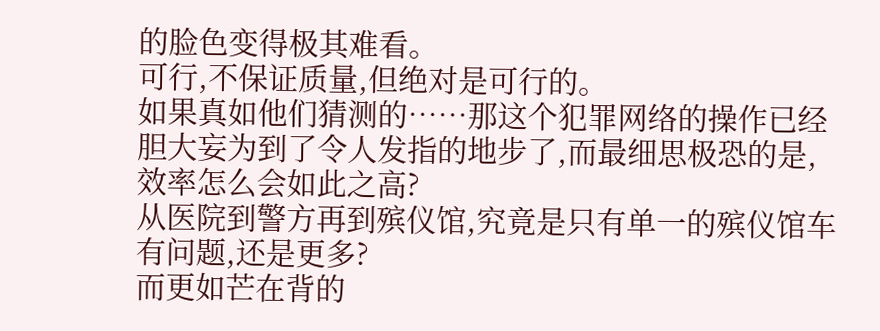的脸色变得极其难看。
可行,不保证质量,但绝对是可行的。
如果真如他们猜测的……那这个犯罪网络的操作已经胆大妄为到了令人发指的地步了,而最细思极恐的是,效率怎么会如此之高?
从医院到警方再到殡仪馆,究竟是只有单一的殡仪馆车有问题,还是更多?
而更如芒在背的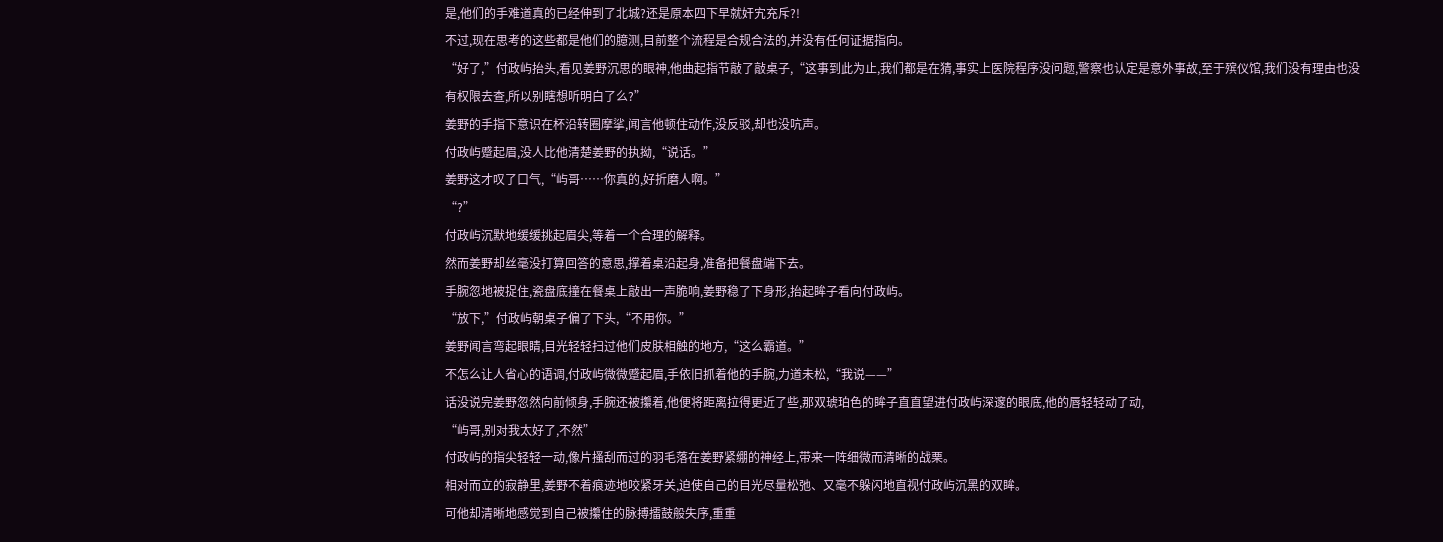是,他们的手难道真的已经伸到了北城?还是原本四下早就奸宄充斥?!
不过,现在思考的这些都是他们的臆测,目前整个流程是合规合法的,并没有任何证据指向。
“好了,”付政屿抬头,看见姜野沉思的眼神,他曲起指节敲了敲桌子,“这事到此为止,我们都是在猜,事实上医院程序没问题,警察也认定是意外事故,至于殡仪馆,我们没有理由也没有权限去查,所以别瞎想听明白了么?”
姜野的手指下意识在杯沿转圈摩挲,闻言他顿住动作,没反驳,却也没吭声。
付政屿蹙起眉,没人比他清楚姜野的执拗,“说话。”
姜野这才叹了口气,“屿哥……你真的,好折磨人啊。”
“?”
付政屿沉默地缓缓挑起眉尖,等着一个合理的解释。
然而姜野却丝毫没打算回答的意思,撑着桌沿起身,准备把餐盘端下去。
手腕忽地被捉住,瓷盘底撞在餐桌上敲出一声脆响,姜野稳了下身形,抬起眸子看向付政屿。
“放下,”付政屿朝桌子偏了下头,“不用你。”
姜野闻言弯起眼睛,目光轻轻扫过他们皮肤相触的地方,“这么霸道。”
不怎么让人省心的语调,付政屿微微蹙起眉,手依旧抓着他的手腕,力道未松,“我说——”
话没说完姜野忽然向前倾身,手腕还被攥着,他便将距离拉得更近了些,那双琥珀色的眸子直直望进付政屿深邃的眼底,他的唇轻轻动了动,
“屿哥,别对我太好了,不然”
付政屿的指尖轻轻一动,像片搔刮而过的羽毛落在姜野紧绷的神经上,带来一阵细微而清晰的战栗。
相对而立的寂静里,姜野不着痕迹地咬紧牙关,迫使自己的目光尽量松弛、又毫不躲闪地直视付政屿沉黑的双眸。
可他却清晰地感觉到自己被攥住的脉搏擂鼓般失序,重重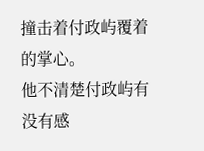撞击着付政屿覆着的掌心。
他不清楚付政屿有没有感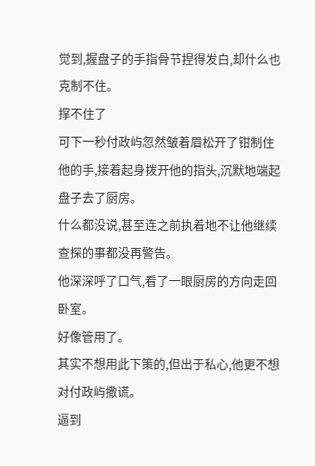觉到,握盘子的手指骨节捏得发白,却什么也克制不住。
撑不住了
可下一秒付政屿忽然皱着眉松开了钳制住他的手,接着起身拨开他的指头,沉默地端起盘子去了厨房。
什么都没说,甚至连之前执着地不让他继续查探的事都没再警告。
他深深呼了口气,看了一眼厨房的方向走回卧室。
好像管用了。
其实不想用此下策的,但出于私心,他更不想对付政屿撒谎。
逼到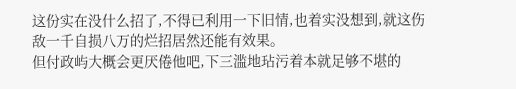这份实在没什么招了,不得已利用一下旧情,也着实没想到,就这伤敌一千自损八万的烂招居然还能有效果。
但付政屿大概会更厌倦他吧,下三滥地玷污着本就足够不堪的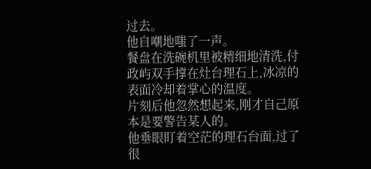过去。
他自嘲地嗤了一声。
餐盘在洗碗机里被精细地清洗,付政屿双手撑在灶台理石上,冰凉的表面冷却着掌心的温度。
片刻后他忽然想起来,刚才自己原本是要警告某人的。
他垂眼盯着空茫的理石台面,过了很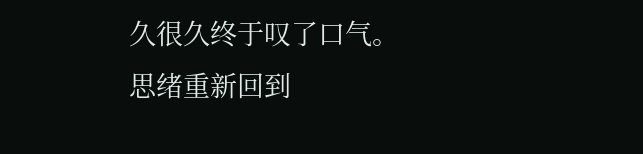久很久终于叹了口气。
思绪重新回到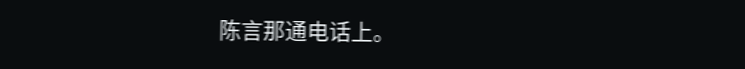陈言那通电话上。